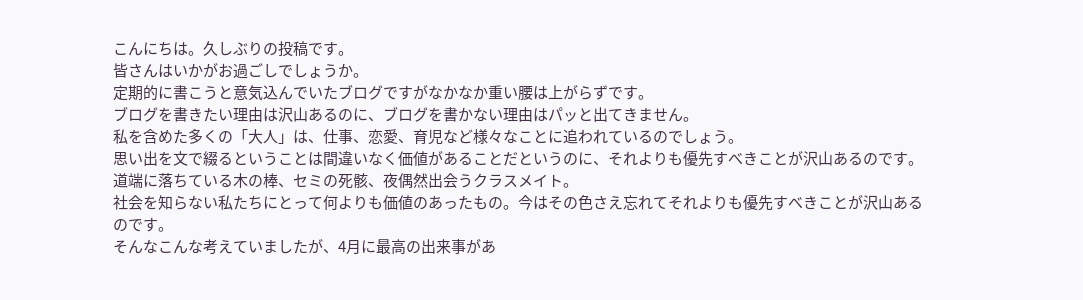こんにちは。久しぶりの投稿です。
皆さんはいかがお過ごしでしょうか。
定期的に書こうと意気込んでいたブログですがなかなか重い腰は上がらずです。
ブログを書きたい理由は沢山あるのに、ブログを書かない理由はパッと出てきません。
私を含めた多くの「大人」は、仕事、恋愛、育児など様々なことに追われているのでしょう。
思い出を文で綴るということは間違いなく価値があることだというのに、それよりも優先すべきことが沢山あるのです。
道端に落ちている木の棒、セミの死骸、夜偶然出会うクラスメイト。
社会を知らない私たちにとって何よりも価値のあったもの。今はその色さえ忘れてそれよりも優先すべきことが沢山あるのです。
そんなこんな考えていましたが、4月に最高の出来事があ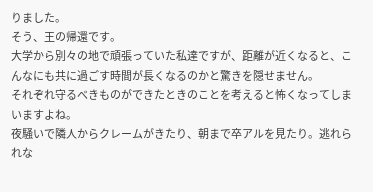りました。
そう、王の帰還です。
大学から別々の地で頑張っていた私達ですが、距離が近くなると、こんなにも共に過ごす時間が長くなるのかと驚きを隠せません。
それぞれ守るべきものができたときのことを考えると怖くなってしまいますよね。
夜騒いで隣人からクレームがきたり、朝まで卒アルを見たり。逃れられな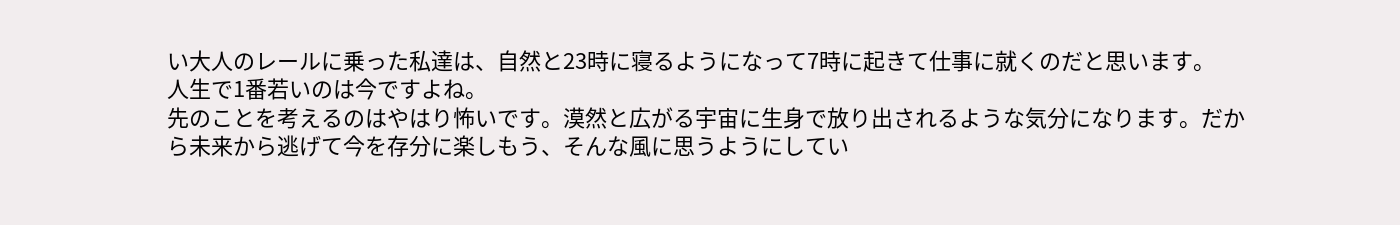い大人のレールに乗った私達は、自然と23時に寝るようになって7時に起きて仕事に就くのだと思います。
人生で1番若いのは今ですよね。
先のことを考えるのはやはり怖いです。漠然と広がる宇宙に生身で放り出されるような気分になります。だから未来から逃げて今を存分に楽しもう、そんな風に思うようにしてい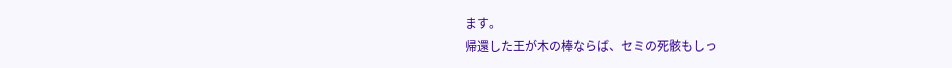ます。
帰還した王が木の棒ならば、セミの死骸もしっ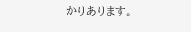かりあります。